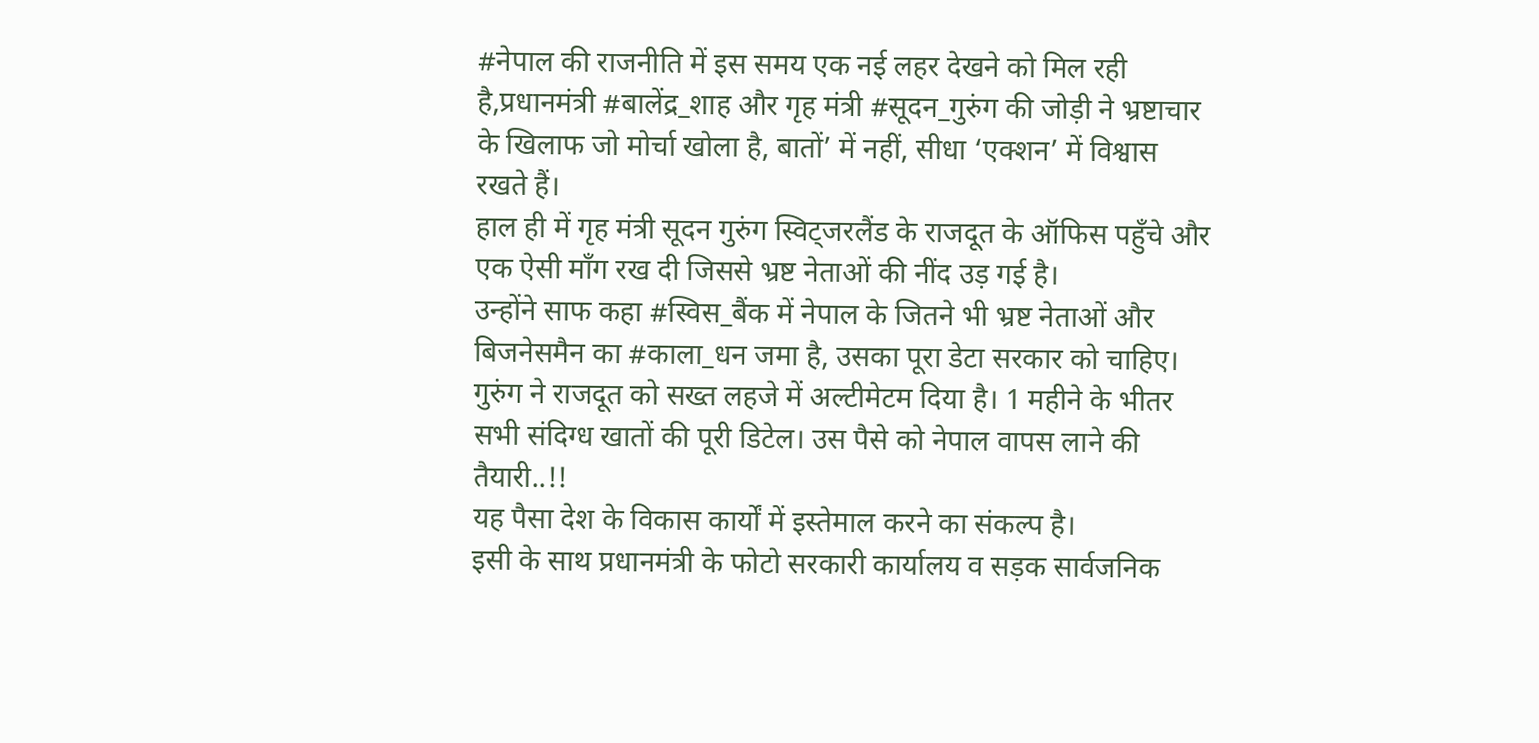#नेपाल की राजनीति में इस समय एक नई लहर देखने को मिल रही है,प्रधानमंत्री #बालेंद्र_शाह और गृह मंत्री #सूदन_गुरुंग की जोड़ी ने भ्रष्टाचार के खिलाफ जो मोर्चा खोला है, बातों’ में नहीं, सीधा ‘एक्शन’ में विश्वास रखते हैं।
हाल ही में गृह मंत्री सूदन गुरुंग स्विट्जरलैंड के राजदूत के ऑफिस पहुँचे और एक ऐसी माँग रख दी जिससे भ्रष्ट नेताओं की नींद उड़ गई है।
उन्होंने साफ कहा #स्विस_बैंक में नेपाल के जितने भी भ्रष्ट नेताओं और बिजनेसमैन का #काला_धन जमा है, उसका पूरा डेटा सरकार को चाहिए।
गुरुंग ने राजदूत को सख्त लहजे में अल्टीमेटम दिया है। 1 महीने के भीतर सभी संदिग्ध खातों की पूरी डिटेल। उस पैसे को नेपाल वापस लाने की तैयारी..!!
यह पैसा देश के विकास कार्यों में इस्तेमाल करने का संकल्प है।
इसी के साथ प्रधानमंत्री के फोटो सरकारी कार्यालय व सड़क सार्वजनिक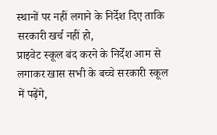स्थानों पर नहीं लगाने के निर्देश दिए ताकि सरकारी खर्च नहीं हो,
प्राइवेट स्कूल बंद करने के निर्देश आम से लगाकर खास सभी के बच्चे सरकारी स्कूल में पढ़ेंगे,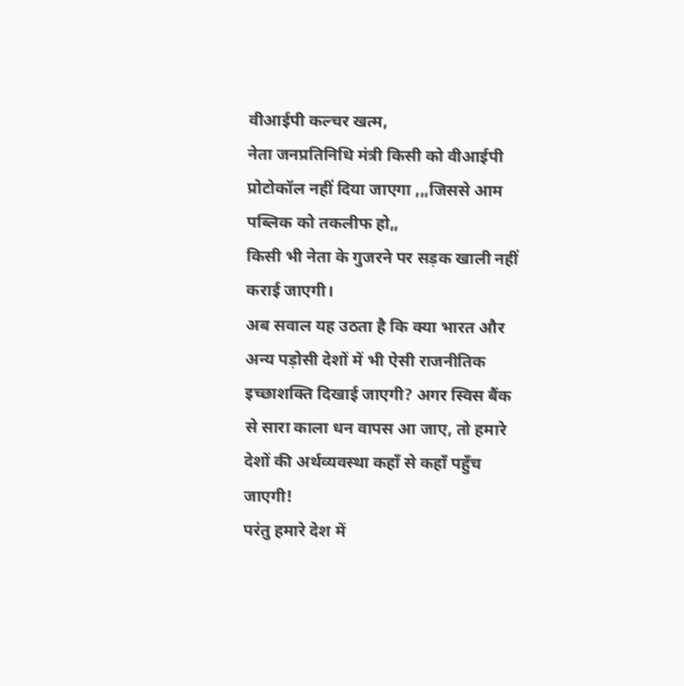वीआईपी कल्चर खत्म,
नेता जनप्रतिनिधि मंत्री किसी को वीआईपी प्रोटोकॉल नहीं दिया जाएगा ,,,जिससे आम पब्लिक को तकलीफ हो,,
किसी भी नेता के गुजरने पर सड़क खाली नहीं कराई जाएगी।
अब सवाल यह उठता है कि क्या भारत और अन्य पड़ोसी देशों में भी ऐसी राजनीतिक इच्छाशक्ति दिखाई जाएगी? अगर स्विस बैंक से सारा काला धन वापस आ जाए, तो हमारे देशों की अर्थव्यवस्था कहाँ से कहाँ पहुँच जाएगी!
परंतु हमारे देश में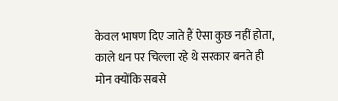केवल भाषण दिए जाते हैं ऐसा कुछ नहीं होता, काले धन पर चिल्ला रहे थे सरकार बनते ही मोन क्योंकि सबसे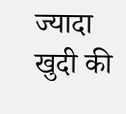ज्यादा खुदी की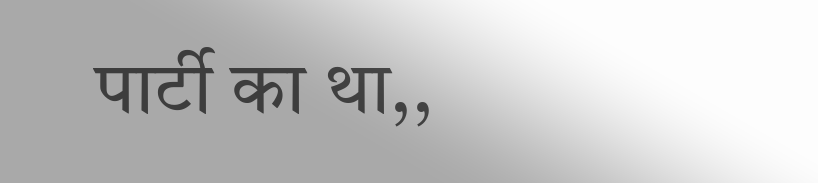पार्टी का था,,